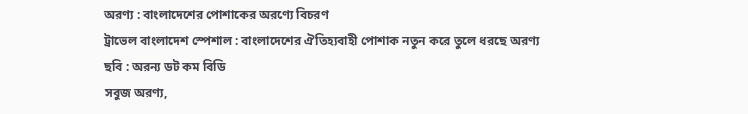অরণ্য : বাংলাদেশের পোশাকের অরণ্যে বিচরণ
ট্রাভেল বাংলাদেশ স্পেশাল : বাংলাদেশের ঐতিহ্যবাহী পোশাক নতুন করে তুলে ধরছে অরণ্য
ছবি : অরন্য ডট কম বিডি
সবুজ অরণ্য,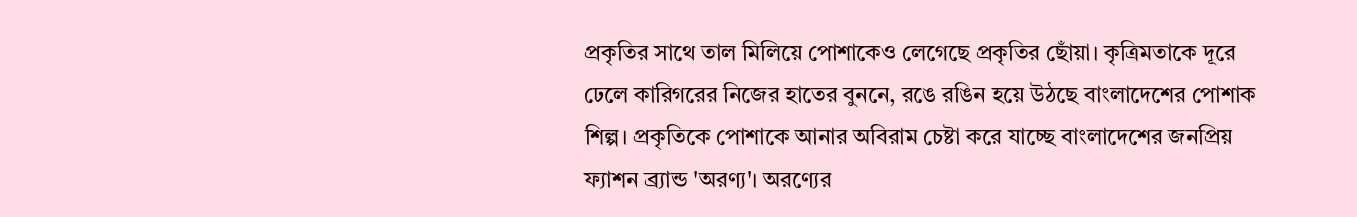প্রকৃতির সাথে তাল মিলিয়ে পোশাকেও লেগেছে প্রকৃতির ছোঁয়া। কৃত্রিমতাকে দূরে ঢেলে কারিগরের নিজের হাতের বুননে, রঙে রঙিন হয়ে উঠছে বাংলাদেশের পোশাক শিল্প। প্রকৃতিকে পোশাকে আনার অবিরাম চেষ্টা করে যাচ্ছে বাংলাদেশের জনপ্রিয় ফ্যাশন ব্র্যান্ড 'অরণ্য'। অরণ্যের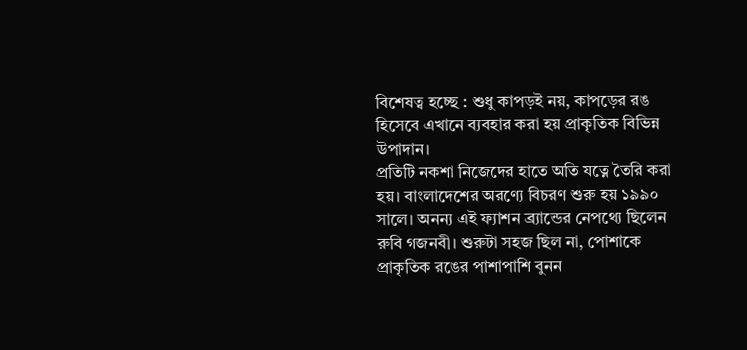বিশেষত্ব হচ্ছে : শুধু কাপড়ই নয়, কাপড়ের রঙ হিসেবে এখানে ব্যবহার করা হয় প্রাকৃতিক বিভিন্ন উপাদান।
প্রতিটি নকশা নিজেদের হাতে অতি যত্নে তৈরি করা হয়। বাংলাদেশের অরণ্যে বিচরণ শুরু হয় ১৯৯০ সালে। অনন্য এই ফ্যাশন ব্র্যান্ডের নেপথ্যে ছিলেন রুবি গজনবী। শুরুটা সহজ ছিল না, পোশাকে প্রাকৃতিক রঙের পাশাপাশি বুনন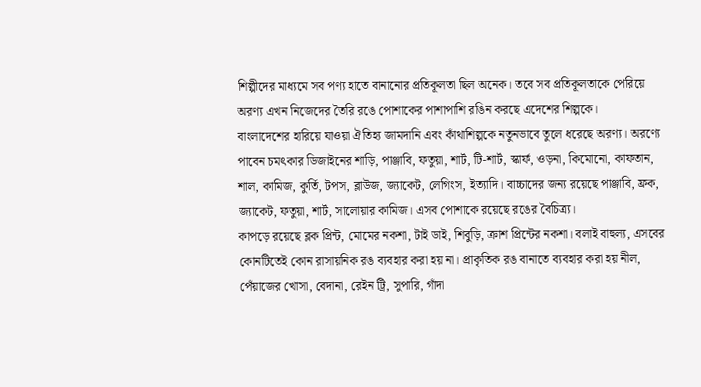শিল্পীদের মাধ্যমে সব পণ্য হাতে বানানোর প্রতিকূলতা ছিল অনেক। তবে সব প্রতিকূলতাকে পেরিয়ে অরণ্য এখন নিজেদের তৈরি রঙে পোশাকের পাশাপাশি রঙিন করছে এদেশের শিল্পকে।
বাংলাদেশের হারিয়ে যাওয়া ঐতিহ্য জামদানি এবং কাঁথাশিল্পকে নতুনভাবে তুলে ধরেছে অরণ্য। অরণ্যে পাবেন চমৎকার ডিজাইনের শাড়ি, পাঞ্জাবি, ফতুয়া, শার্ট, টি-শার্ট, স্কার্ফ, ওড়না, কিমোনো, কাফতান, শাল, কামিজ, কুর্তি, টপস, ব্লাউজ, জ্যাকেট, লেগিংস, ইত্যাদি। বাচ্চাদের জন্য রয়েছে পাঞ্জাবি, ফ্রক, জ্যাকেট, ফতুয়া, শার্ট, সালোয়ার কামিজ। এসব পোশাকে রয়েছে রঙের বৈচিত্র্য।
কাপড়ে রয়েছে ব্লক প্রিন্ট, মোমের নকশা, টাই ডাই, শিবুড়ি, ক্রাশ প্রিন্টের নকশা। বলাই বাহুল্য, এসবের কোনটিতেই কোন রাসায়নিক রঙ ব্যবহার করা হয় না। প্রাকৃতিক রঙ বানাতে ব্যবহার করা হয় নীল, পেঁয়াজের খোসা, বেদানা, রেইন ট্রি, সুপারি, গাঁদা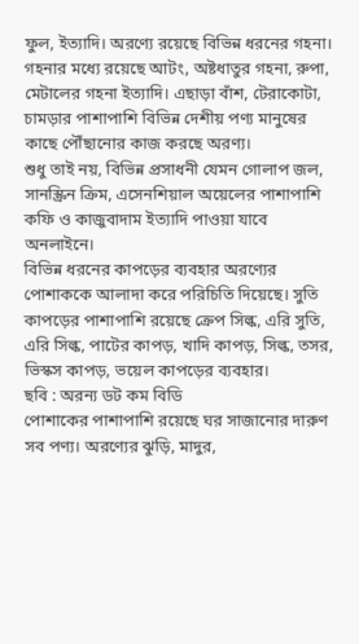ফুল, ইত্যাদি। অরণ্যে রয়েছে বিভিন্ন ধরনের গহনা। গহনার মধ্যে রয়েছে আটং, অষ্টধাতুর গহনা, রুপা, মেটালের গহনা ইত্যাদি। এছাড়া বাঁশ, টেরাকোটা, চামড়ার পাশাপাশি বিভিন্ন দেশীয় পণ্য মানুষের কাছে পৌঁছানোর কাজ করছে অরণ্য।
শুধু তাই নয়, বিভিন্ন প্রসাধনী যেমন গোলাপ জল, সানস্ক্রিন ক্রিম, এসেনশিয়াল অয়েলের পাশাপাশি কফি ও কাজুবাদাম ইত্যাদি পাওয়া যাবে অনলাইনে।
বিভিন্ন ধরনের কাপড়ের ব্যবহার অরণ্যের পোশাককে আলাদা করে পরিচিতি দিয়েছে। সুতি কাপড়ের পাশাপাশি রয়েছে ক্রেপ সিল্ক, এরি সুতি, এরি সিল্ক, পাটের কাপড়, খাদি কাপড়, সিল্ক, তসর, ভিস্কস কাপড়, ভয়েল কাপড়ের ব্যবহার।
ছবি : অরন্য ডট কম বিডি
পোশাকের পাশাপাশি রয়েছে ঘর সাজানোর দারুণ সব পণ্য। অরণ্যের ঝুড়ি, মাদুর,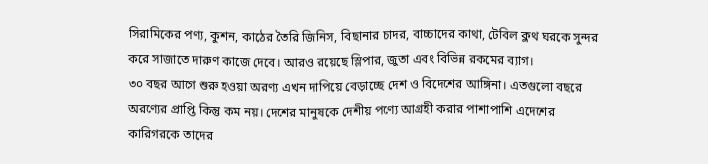সিরামিকের পণ্য, কুশন, কাঠের তৈরি জিনিস, বিছানার চাদর, বাচ্চাদের কাথা, টেবিল ক্লথ ঘরকে সুন্দর করে সাজাতে দারুণ কাজে দেবে। আরও রয়েছে স্লিপার, জুতা এবং বিভিন্ন রকমের ব্যাগ।
৩০ বছর আগে শুরু হওয়া অরণ্য এখন দাপিয়ে বেড়াচ্ছে দেশ ও বিদেশের আঙ্গিনা। এতগুলো বছরে অরণ্যের প্রাপ্তি কিন্তু কম নয়। দেশের মানুষকে দেশীয় পণ্যে আগ্রহী করার পাশাপাশি এদেশের কারিগরকে তাদের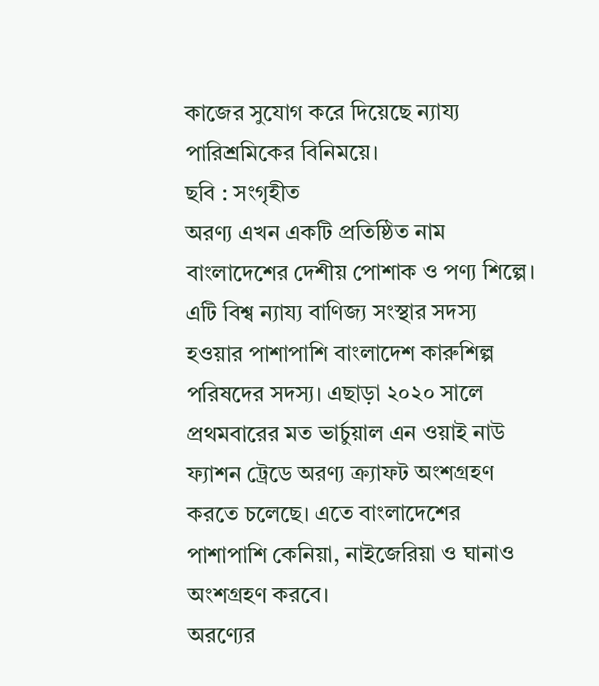কাজের সুযোগ করে দিয়েছে ন্যায্য পারিশ্রমিকের বিনিময়ে।
ছবি : সংগৃহীত
অরণ্য এখন একটি প্রতিষ্ঠিত নাম বাংলাদেশের দেশীয় পোশাক ও পণ্য শিল্পে। এটি বিশ্ব ন্যায্য বাণিজ্য সংস্থার সদস্য হওয়ার পাশাপাশি বাংলাদেশ কারুশিল্প পরিষদের সদস্য। এছাড়া ২০২০ সালে প্রথমবারের মত ভার্চুয়াল এন ওয়াই নাউ ফ্যাশন ট্রেডে অরণ্য ক্র্যাফট অংশগ্রহণ করতে চলেছে। এতে বাংলাদেশের পাশাপাশি কেনিয়া, নাইজেরিয়া ও ঘানাও অংশগ্রহণ করবে।
অরণ্যের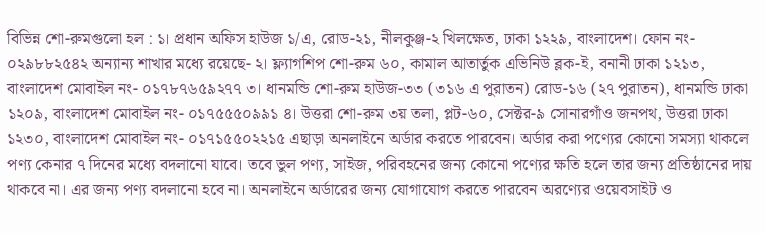বিভিন্ন শো-রুমগুলো হল : ১। প্রধান অফিস হাউজ ১/এ, রোড-২১, নীলকুঞ্জ-২ খিলক্ষেত, ঢাকা ১২২৯, বাংলাদেশ। ফোন নং- ০২৯৮৮২৫৪২ অন্যান্য শাখার মধ্যে রয়েছে- ২। ফ্ল্যাগশিপ শো-রুম ৬০, কামাল আতার্তুক এভিনিউ ব্লক-ই, বনানী ঢাকা ১২১৩, বাংলাদেশ মোবাইল নং- ০১৭৮৭৬৫৯২৭৭ ৩। ধানমন্ডি শো-রুম হাউজ-৩৩ (৩১৬ এ পুরাতন) রোড-১৬ (২৭ পুরাতন), ধানমন্ডি ঢাকা ১২০৯, বাংলাদেশ মোবাইল নং- ০১৭৫৫৫০৯৯১ ৪। উত্তরা শো-রুম ৩য় তলা, প্লট-৬০, সেক্টর-৯ সোনারগাঁও জনপথ, উত্তরা ঢাকা ১২৩০, বাংলাদেশ মোবাইল নং- ০১৭১৫৫০২২১৫ এছাড়া অনলাইনে অর্ডার করতে পারবেন। অর্ডার করা পণ্যের কোনো সমস্যা থাকলে পণ্য কেনার ৭ দিনের মধ্যে বদলানো যাবে। তবে ভুল পণ্য, সাইজ, পরিবহনের জন্য কোনো পণ্যের ক্ষতি হলে তার জন্য প্রতিষ্ঠানের দায় থাকবে না। এর জন্য পণ্য বদলানো হবে না। অনলাইনে অর্ডারের জন্য যোগাযোগ করতে পারবেন অরণ্যের ওয়েবসাইট ও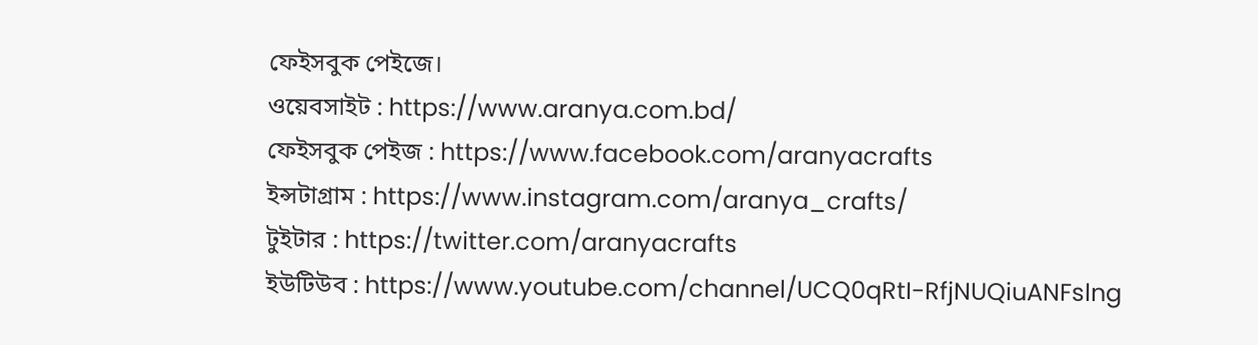ফেইসবুক পেইজে।
ওয়েবসাইট : https://www.aranya.com.bd/
ফেইসবুক পেইজ : https://www.facebook.com/aranyacrafts
ইন্সটাগ্রাম : https://www.instagram.com/aranya_crafts/
টুইটার : https://twitter.com/aranyacrafts
ইউটিউব : https://www.youtube.com/channel/UCQ0qRtI-RfjNUQiuANFslng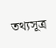তথ্যসূত্র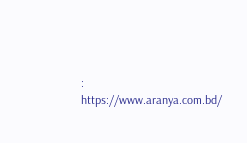: https://www.aranya.com.bd/